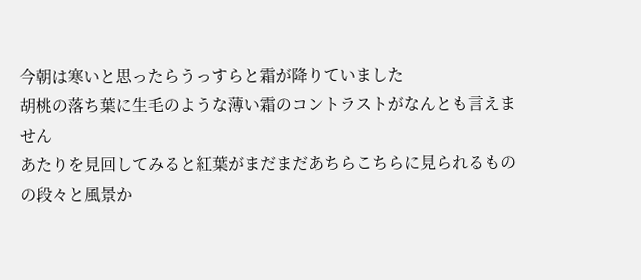今朝は寒いと思ったらうっすらと霜が降りていました
胡桃の落ち葉に生毛のような薄い霜のコントラストがなんとも言えません
あたりを見回してみると紅葉がまだまだあちらこちらに見られるものの段々と風景か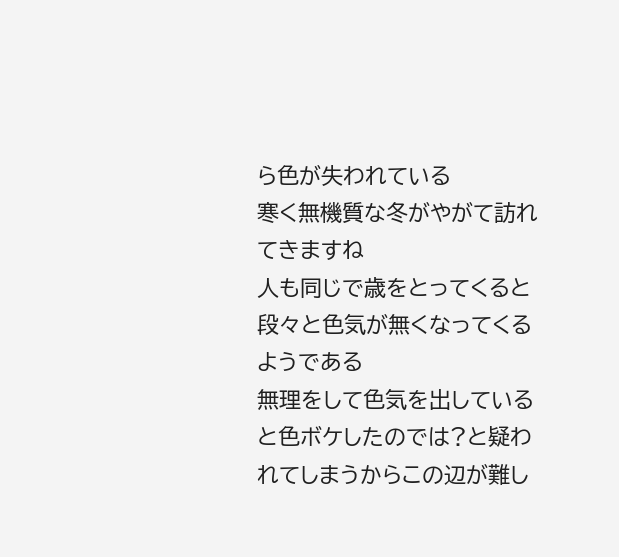ら色が失われている
寒く無機質な冬がやがて訪れてきますね
人も同じで歳をとってくると段々と色気が無くなってくるようである
無理をして色気を出していると色ボケしたのでは?と疑われてしまうからこの辺が難し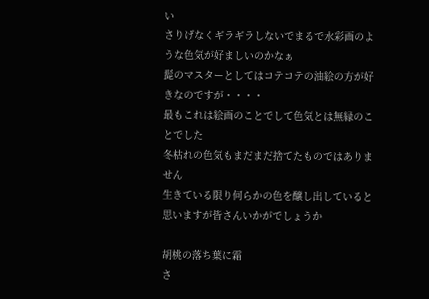い
さりげなくギラギラしないでまるで水彩画のような色気が好ましいのかなぁ
髭のマスターとしてはコテコテの油絵の方が好きなのですが・・・・
最もこれは絵画のことでして色気とは無縁のことでした
冬枯れの色気もまだまだ捨てたものではありません
生きている限り何らかの色を醸し出していると思いますが皆さんいかがでしょうか

胡桃の落ち葉に霜
さ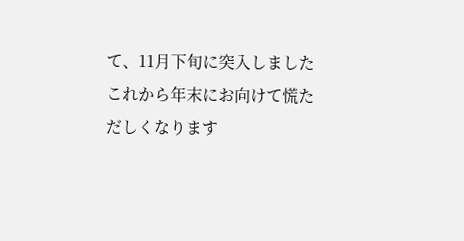て、11月下旬に突入しました
これから年末にお向けて慌ただしくなります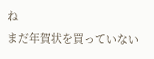ね
まだ年賀状を買っていない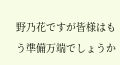野乃花ですが皆様はもう準備万端でしょうか